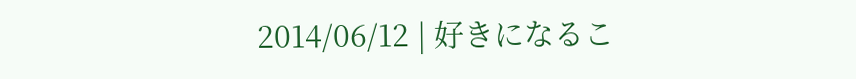2014/06/12 | 好きになるこ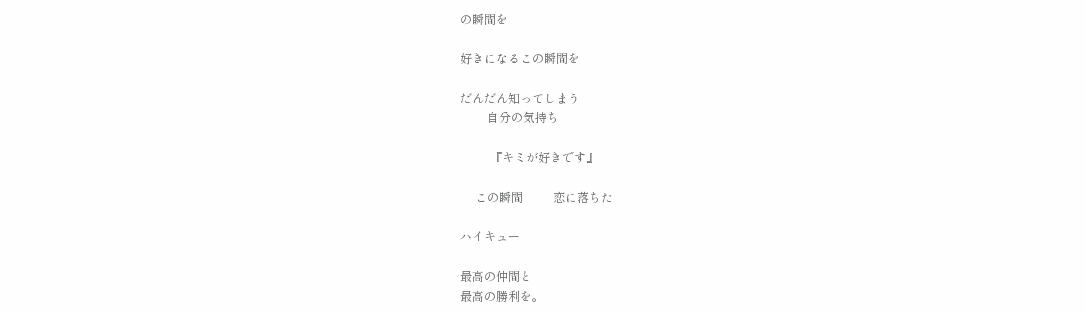の瞬間を

好きになるこの瞬間を

だんだん知ってしまう
         自分の気持ち

          『キミが好きです』

     この瞬間          恋に落ちた

ハイキュー

最高の仲間と
最高の勝利を。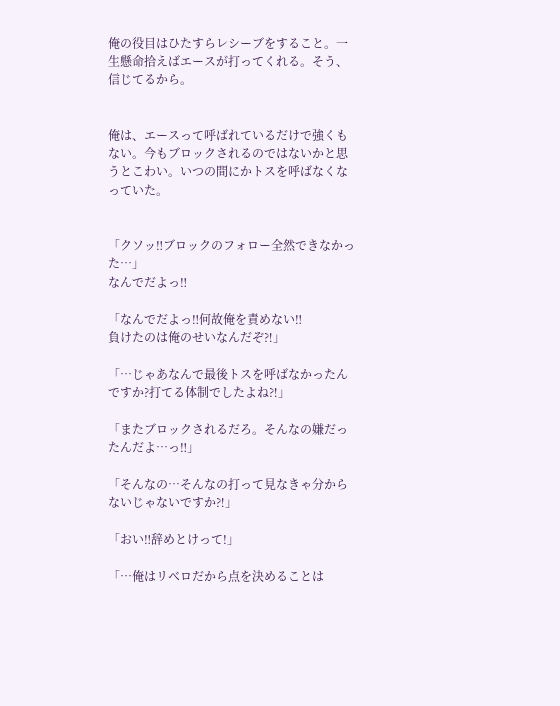俺の役目はひたすらレシーブをすること。一生懸命拾えばエースが打ってくれる。そう、信じてるから。


俺は、エースって呼ばれているだけで強くもない。今もブロックされるのではないかと思うとこわい。いつの間にかトスを呼ばなくなっていた。


「クソッ‼ブロックのフォロー全然できなかった…」
なんでだよっ‼

「なんでだよっ‼何故俺を責めない‼
負けたのは俺のせいなんだぞ⁈」

「…じゃあなんで最後トスを呼ばなかったんですか?打てる体制でしたよね⁈」

「またブロックされるだろ。そんなの嫌だったんだよ…っ‼」

「そんなの…そんなの打って見なきゃ分からないじゃないですか⁈」

「おい‼辞めとけって!」

「…俺はリベロだから点を決めることは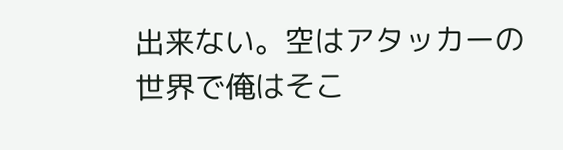出来ない。空はアタッカーの世界で俺はそこ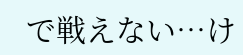で戦えない…け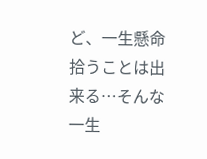ど、一生懸命拾うことは出来る…そんな一生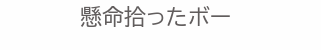懸命拾ったボー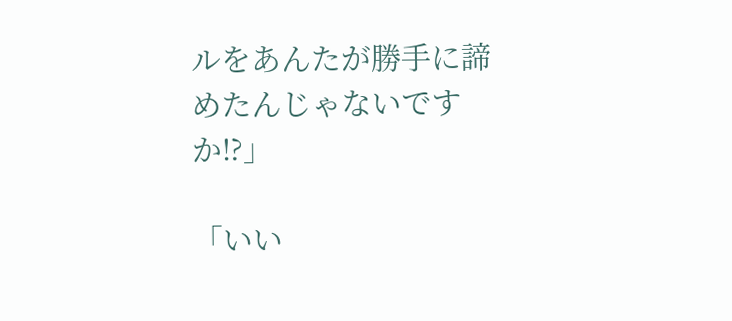ルをあんたが勝手に諦めたんじゃないですか⁉」

「いい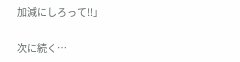加減にしろって‼」

次に続く…